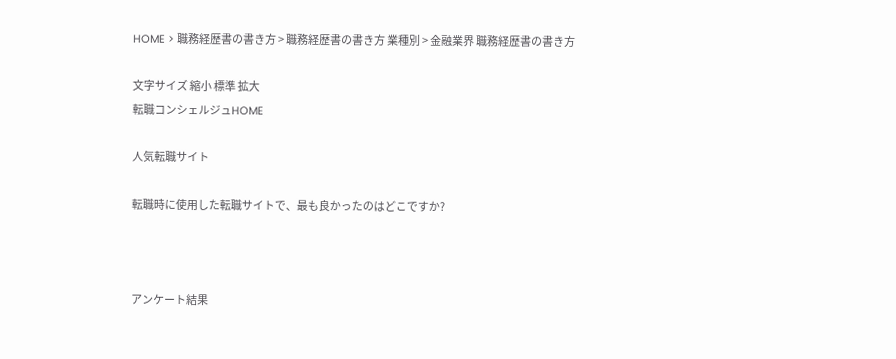HOME > 職務経歴書の書き方 > 職務経歴書の書き方 業種別 > 金融業界 職務経歴書の書き方

文字サイズ 縮小 標準 拡大
転職コンシェルジュHOME

人気転職サイト

転職時に使用した転職サイトで、最も良かったのはどこですか?



アンケート結果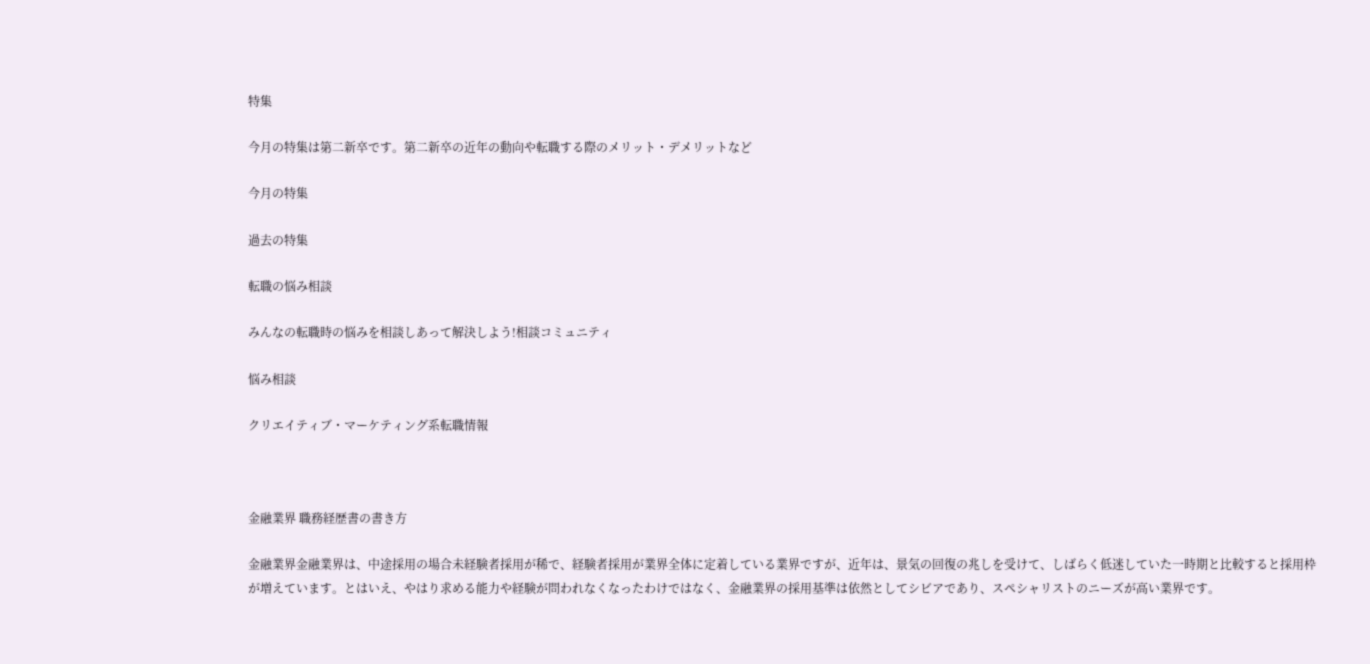特集

今月の特集は第二新卒です。第二新卒の近年の動向や転職する際のメリット・デメリットなど

今月の特集

過去の特集

転職の悩み相談

みんなの転職時の悩みを相談しあって解決しよう!相談コミュニティ

悩み相談

クリエイティブ・マーケティング系転職情報



金融業界 職務経歴書の書き方

金融業界金融業界は、中途採用の場合未経験者採用が稀で、経験者採用が業界全体に定着している業界ですが、近年は、景気の回復の兆しを受けて、しばらく低迷していた一時期と比較すると採用枠が増えています。とはいえ、やはり求める能力や経験が問われなくなったわけではなく、金融業界の採用基準は依然としてシビアであり、スペシャリストのニーズが高い業界です。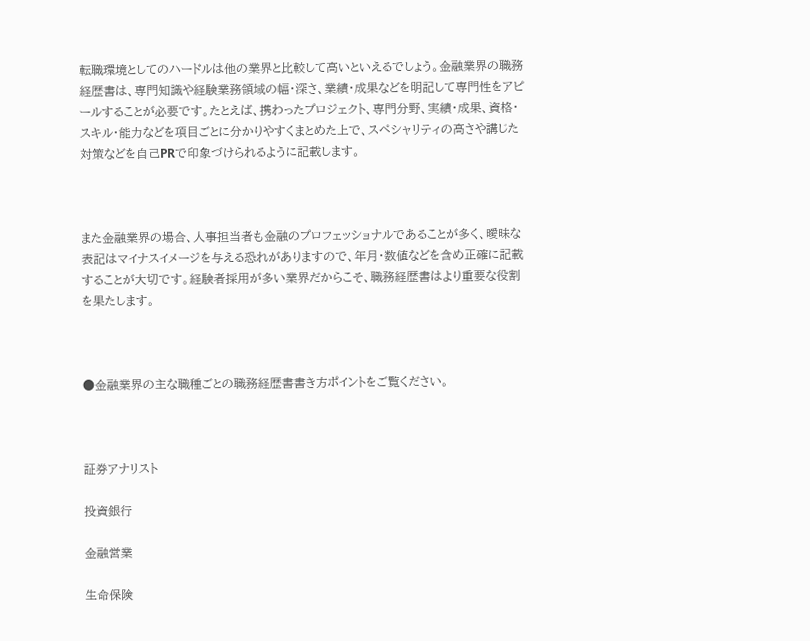転職環境としてのハードルは他の業界と比較して高いといえるでしょう。金融業界の職務経歴書は、専門知識や経験業務領域の幅・深さ、業績・成果などを明記して専門性をアピールすることが必要です。たとえば、携わったプロジェクト、専門分野、実績・成果、資格・スキル・能力などを項目ごとに分かりやすくまとめた上で、スペシャリティの高さや講じた対策などを自己PRで印象づけられるように記載します。



また金融業界の場合、人事担当者も金融のプロフェッショナルであることが多く、曖昧な表記はマイナスイメージを与える恐れがありますので、年月・数値などを含め正確に記載することが大切です。経験者採用が多い業界だからこそ、職務経歴書はより重要な役割を果たします。



●金融業界の主な職種ごとの職務経歴書書き方ポイントをご覧ください。



証券アナリスト

投資銀行

金融営業

生命保険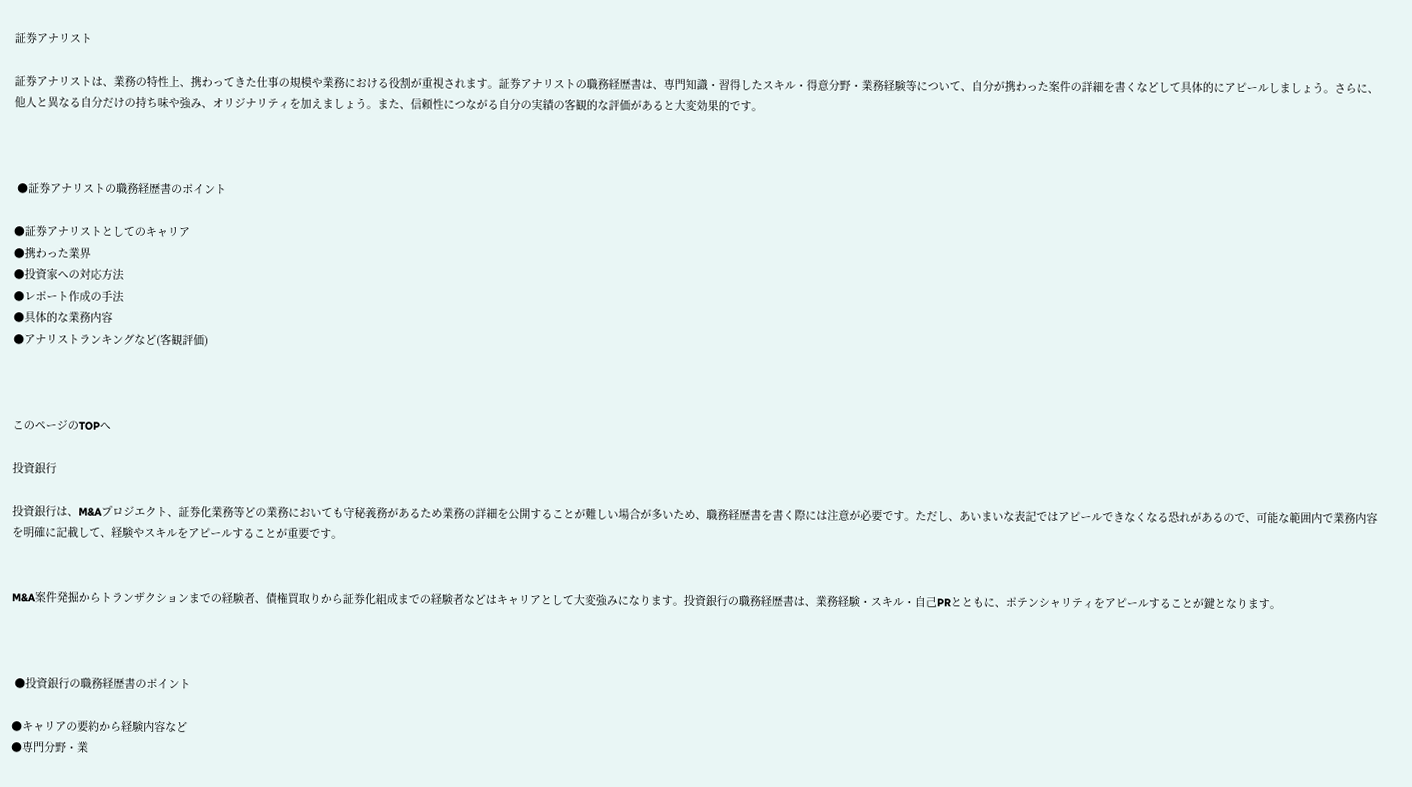証券アナリスト

証券アナリストは、業務の特性上、携わってきた仕事の規模や業務における役割が重視されます。証券アナリストの職務経歴書は、専門知識・習得したスキル・得意分野・業務経験等について、自分が携わった案件の詳細を書くなどして具体的にアピールしましょう。さらに、他人と異なる自分だけの持ち味や強み、オリジナリティを加えましょう。また、信頼性につながる自分の実績の客観的な評価があると大変効果的です。



 ●証券アナリストの職務経歴書のポイント

●証券アナリストとしてのキャリア
●携わった業界
●投資家への対応方法
●レポート作成の手法
●具体的な業務内容
●アナリストランキングなど(客観評価)



このページのTOPへ

投資銀行

投資銀行は、M&Aプロジエクト、証券化業務等どの業務においても守秘義務があるため業務の詳細を公開することが難しい場合が多いため、職務経歴書を書く際には注意が必要です。ただし、あいまいな表記ではアピールできなくなる恐れがあるので、可能な範囲内で業務内容を明確に記載して、経験やスキルをアピールすることが重要です。


M&A案件発掘からトランザクションまでの経験者、債権買取りから証券化組成までの経験者などはキャリアとして大変強みになります。投資銀行の職務経歴書は、業務経験・スキル・自己PRとともに、ポテンシャリティをアピールすることが鍵となります。



 ●投資銀行の職務経歴書のポイント

●キャリアの要約から経験内容など
●専門分野・業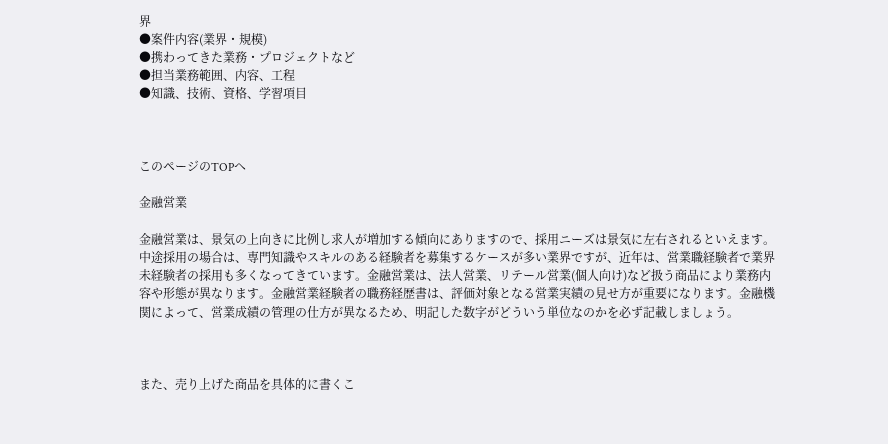界
●案件内容(業界・規模)
●携わってきた業務・プロジェクトなど
●担当業務範囲、内容、工程
●知識、技術、資格、学習項目



このページのTOPへ

金融営業

金融営業は、景気の上向きに比例し求人が増加する傾向にありますので、採用ニーズは景気に左右されるといえます。中途採用の場合は、専門知識やスキルのある経験者を募集するケースが多い業界ですが、近年は、営業職経験者で業界未経験者の採用も多くなってきています。金融営業は、法人営業、リテール営業(個人向け)など扱う商品により業務内容や形態が異なります。金融営業経験者の職務経歴書は、評価対象となる営業実績の見せ方が重要になります。金融機関によって、営業成績の管理の仕方が異なるため、明記した数字がどういう単位なのかを必ず記載しましょう。



また、売り上げた商品を具体的に書くこ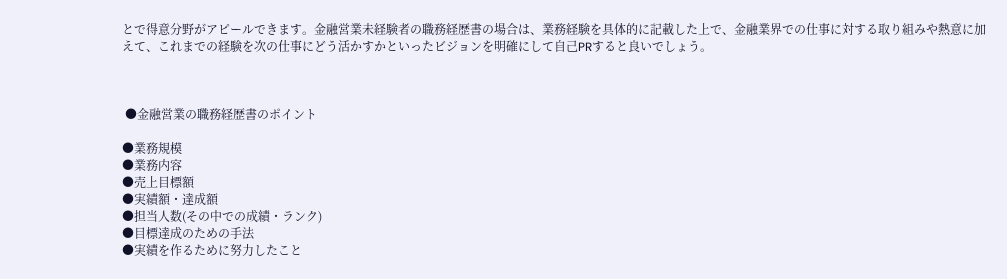とで得意分野がアピールできます。金融営業未経験者の職務経歴書の場合は、業務経験を具体的に記載した上で、金融業界での仕事に対する取り組みや熱意に加えて、これまでの経験を次の仕事にどう活かすかといったビジョンを明確にして自己PRすると良いでしょう。



 ●金融営業の職務経歴書のポイント

●業務規模
●業務内容
●売上目標額
●実績額・達成額
●担当人数(その中での成績・ランク)
●目標達成のための手法
●実績を作るために努力したこと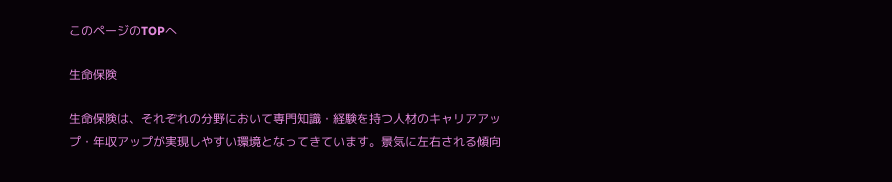このページのTOPへ

生命保険

生命保険は、それぞれの分野において専門知識・経験を持つ人材のキャリアアップ・年収アップが実現しやすい環境となってきています。景気に左右される傾向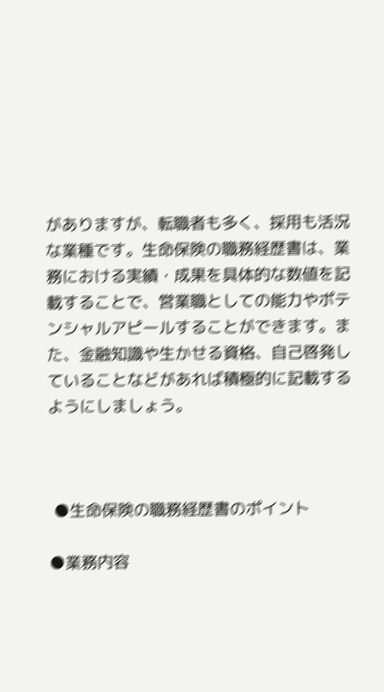がありますが、転職者も多く、採用も活況な業種です。生命保険の職務経歴書は、業務における実績・成果を具体的な数値を記載することで、営業職としての能力やポテンシャルアピールすることができます。また、金融知識や生かせる資格、自己啓発していることなどがあれば積極的に記載するようにしましょう。



 ●生命保険の職務経歴書のポイント

●業務内容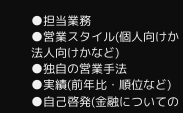●担当業務
●営業スタイル(個人向けか法人向けかなど)
●独自の営業手法
●実績(前年比・順位など)
●自己啓発(金融についての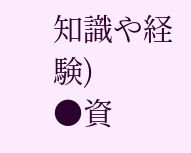知識や経験)
●資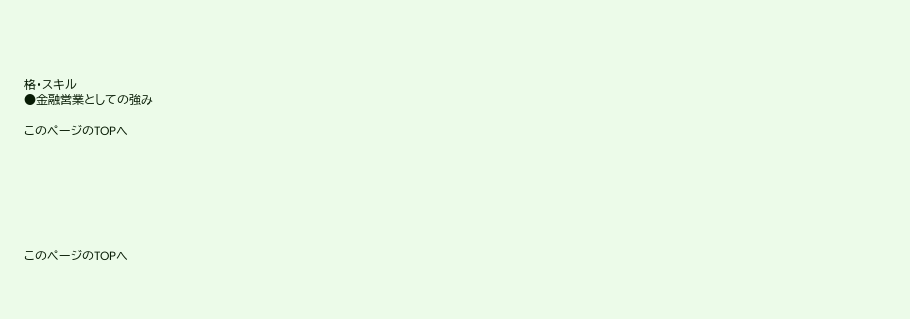格・スキル
●金融営業としての強み

このページのTOPへ







このページのTOPへ